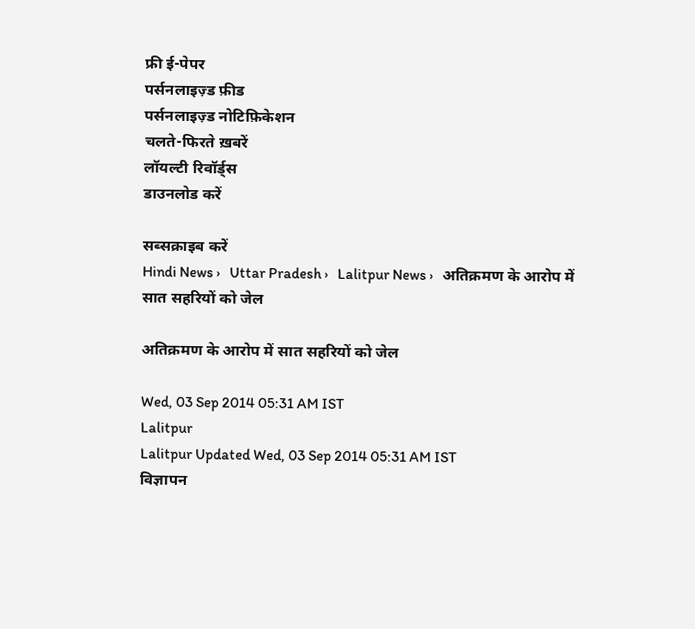फ्री ई-पेपर
पर्सनलाइज़्ड फ़ीड
पर्सनलाइज़्ड नोटिफ़िकेशन
चलते-फिरते ख़बरें
लॉयल्टी रिवॉर्ड्स
डाउनलोड करें

सब्सक्राइब करें
Hindi News ›   Uttar Pradesh ›   Lalitpur News ›   अतिक्रमण के आरोप में सात सहरियों को जेल

अतिक्रमण के आरोप में सात सहरियों को जेल

Wed, 03 Sep 2014 05:31 AM IST
Lalitpur
Lalitpur Updated Wed, 03 Sep 2014 05:31 AM IST
विज्ञापन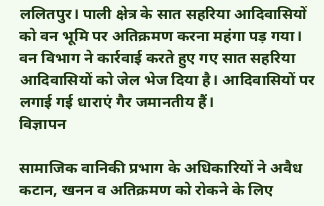ललितपुर। पाली क्षेत्र के सात सहरिया आदिवासियों को वन भूमि पर अतिक्रमण करना महंगा पड़ गया। वन विभाग ने कार्रवाई करते हुए गए सात सहरिया आदिवासियों को जेल भेज दिया है। आदिवासियों पर लगाई गई धाराएं गैर जमानतीय हैं।
विज्ञापन

सामाजिक वानिकी प्रभाग के अधिकारियों ने अवैध कटान, खनन व अतिक्रमण को रोकने के लिए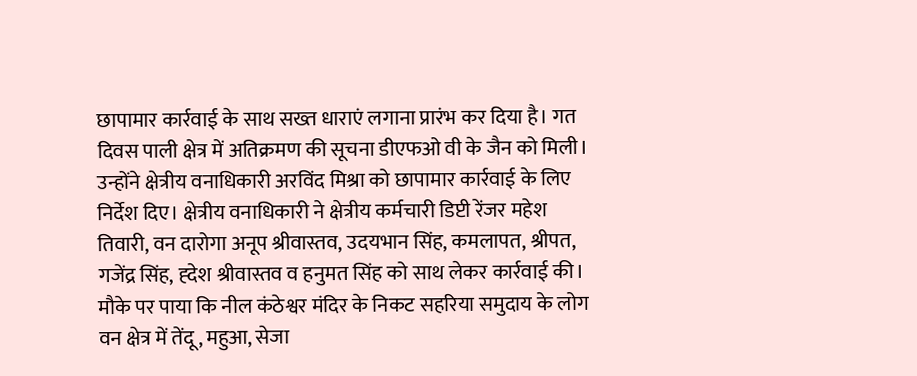छापामार कार्रवाई के साथ सख्त धाराएं लगाना प्रारंभ कर दिया है। गत दिवस पाली क्षेत्र में अतिक्रमण की सूचना डीएफओ वी के जैन को मिली। उन्होंने क्षेत्रीय वनाधिकारी अरविंद मिश्रा को छापामार कार्रवाई के लिए निर्देश दिए। क्षेत्रीय वनाधिकारी ने क्षेत्रीय कर्मचारी डिप्टी रेंजर महेश तिवारी, वन दारोगा अनूप श्रीवास्तव, उदयभान सिंह, कमलापत, श्रीपत, गजेंद्र सिंह, ह्देश श्रीवास्तव व हनुमत सिंह को साथ लेकर कार्रवाई की। मौके पर पाया कि नील कंठेश्वर मंदिर के निकट सहरिया समुदाय के लोग वन क्षेत्र में तेंदू, महुआ, सेजा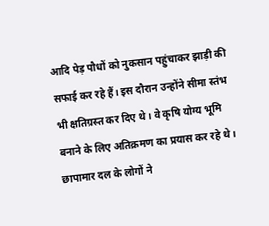आदि पेड़ पौधों को नुकसान पहुंचाकर झाड़ी की सफाई कर रहे हैं। इस दौरान उन्होंने सीमा स्तंभ भी क्षतिग्रस्त कर दिए थे। वे कृषि योग्य भूमि बनाने के लिए अतिक्रमण का प्रयास कर रहे थे। छापामार दल के लोगों ने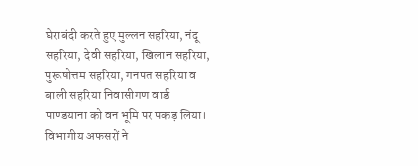घेराबंदी करते हुए मुल्लन सहरिया, नंदू सहरिया, देवी सहरिया, खिलान सहरिया, पुरूषोत्तम सहरिया, गनपत सहरिया व बाली सहरिया निवासीगण वार्ड पाण्डयाना को वन भूमि पर पकड़ लिया। विभागीय अफसरों ने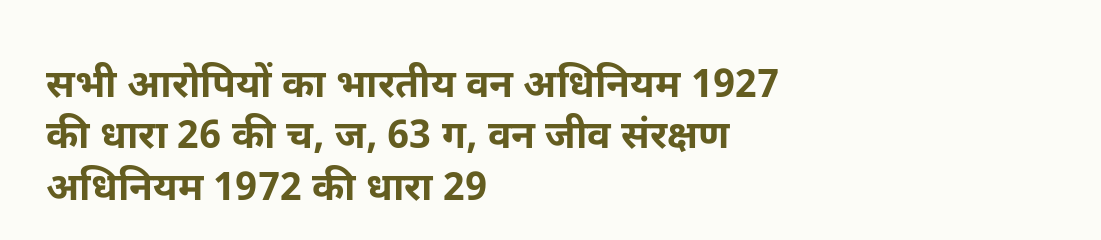सभी आरोपियों का भारतीय वन अधिनियम 1927 की धारा 26 की च, ज, 63 ग, वन जीव संरक्षण अधिनियम 1972 की धारा 29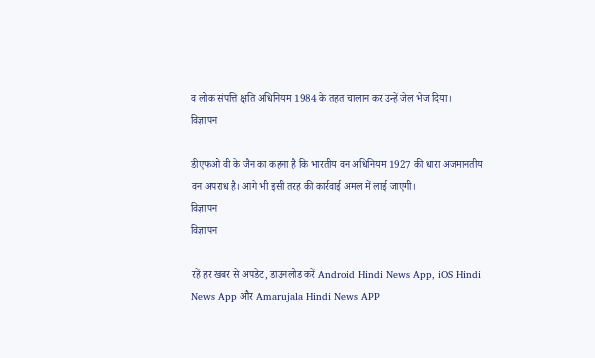व लोक संपत्ति क्षति अधिनियम 1984 के तहत चालान कर उन्हें जेल भेज दिया।
विज्ञापन

डीएफओ वी के जैन का कहना है कि भारतीय वन अधिनियम 1927 की धारा अजमानतीय वन अपराध है। आगे भी इसी तरह की कार्रवाई अमल में लाई जाएगी।
विज्ञापन
विज्ञापन

रहें हर खबर से अपडेट, डाउनलोड करें Android Hindi News App, iOS Hindi News App और Amarujala Hindi News APP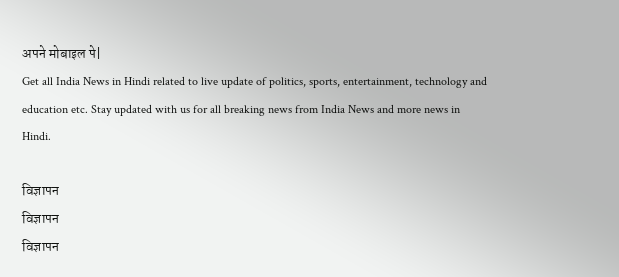अपने मोबाइल पे|
Get all India News in Hindi related to live update of politics, sports, entertainment, technology and education etc. Stay updated with us for all breaking news from India News and more news in Hindi.

विज्ञापन
विज्ञापन
विज्ञापन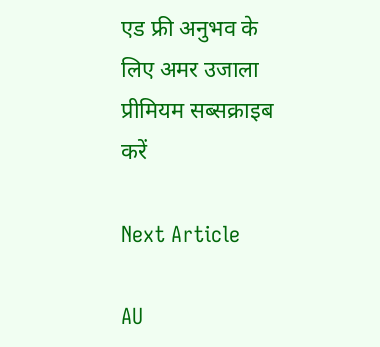एड फ्री अनुभव के लिए अमर उजाला प्रीमियम सब्सक्राइब करें

Next Article

AU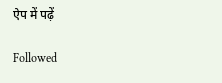ऐप में पढ़ें

Followed